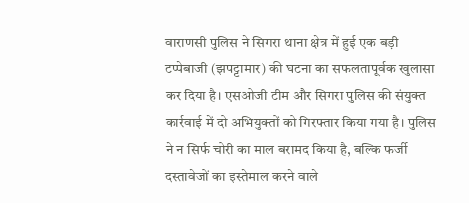वाराणसी पुलिस ने सिगरा थाना क्षेत्र में हुई एक बड़ी टप्पेबाजी (झपट्टामार) की घटना का सफलतापूर्वक खुलासा कर दिया है। एसओजी टीम और सिगरा पुलिस की संयुक्त कार्रवाई में दो अभियुक्तों को गिरफ्तार किया गया है। पुलिस ने न सिर्फ चोरी का माल बरामद किया है, बल्कि फर्जी दस्तावेजों का इस्तेमाल करने वाले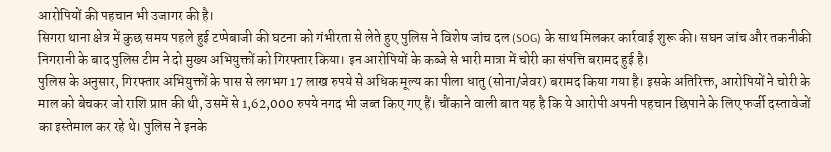आरोपियों की पहचान भी उजागर की है।
सिगरा थाना क्षेत्र में कुछ समय पहले हुई टप्पेबाजी की घटना को गंभीरता से लेते हुए पुलिस ने विशेष जांच दल (SOG) के साथ मिलकर कार्रवाई शुरू की। सघन जांच और तकनीकी निगरानी के बाद पुलिस टीम ने दो मुख्य अभियुक्तों को गिरफ्तार किया। इन आरोपियों के कब्जे से भारी मात्रा में चोरी का संपत्ति बरामद हुई है।
पुलिस के अनुसार, गिरफ्तार अभियुक्तों के पास से लगभग 17 लाख रुपये से अधिक मूल्य का पीला धातु (सोना/जेवर) बरामद किया गया है। इसके अतिरिक्त, आरोपियों ने चोरी के माल को बेचकर जो राशि प्राप्त की थी, उसमें से 1,62,000 रुपये नगद भी जब्त किए गए हैं। चौंकाने वाली बात यह है कि ये आरोपी अपनी पहचान छिपाने के लिए फर्जी दस्तावेजों का इस्तेमाल कर रहे थे। पुलिस ने इनके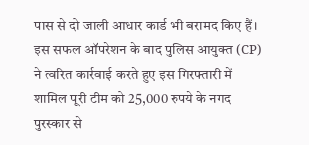पास से दो जाली आधार कार्ड भी बरामद किए हैं।
इस सफल ऑपरेशन के बाद पुलिस आयुक्त (CP) ने त्वरित कार्रवाई करते हुए इस गिरफ्तारी में शामिल पूरी टीम को 25,000 रुपये के नगद पुरस्कार से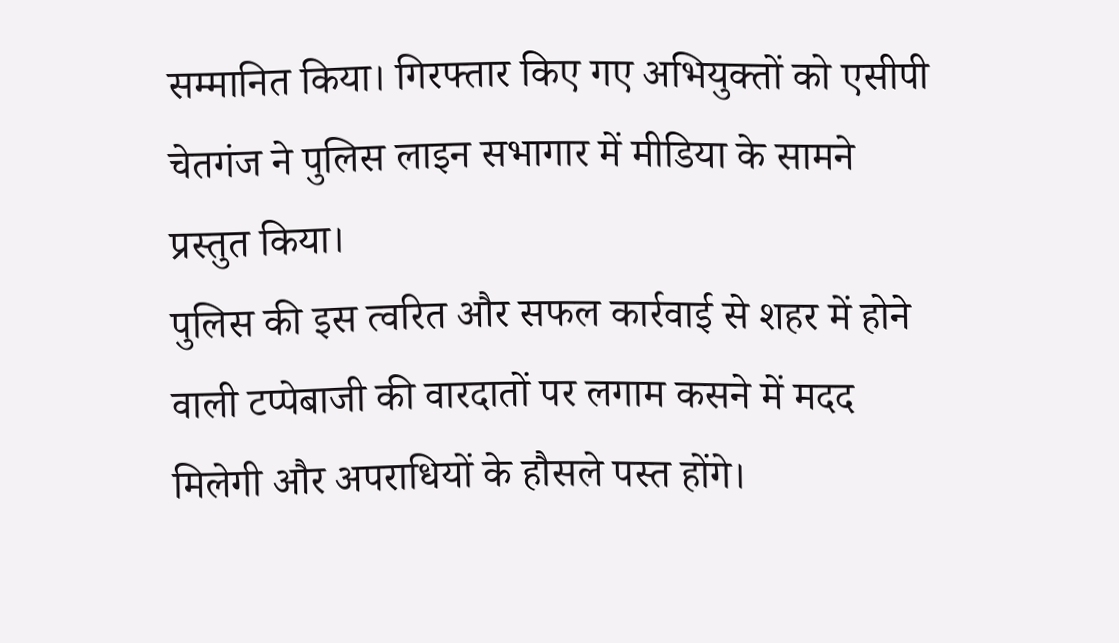सम्मानित किया। गिरफ्तार किए गए अभियुक्तों को एसीपी चेतगंज ने पुलिस लाइन सभागार में मीडिया के सामने प्रस्तुत किया।
पुलिस की इस त्वरित और सफल कार्रवाई से शहर में होने वाली टप्पेबाजी की वारदातों पर लगाम कसने में मदद मिलेगी और अपराधियों के हौसले पस्त होंगे।